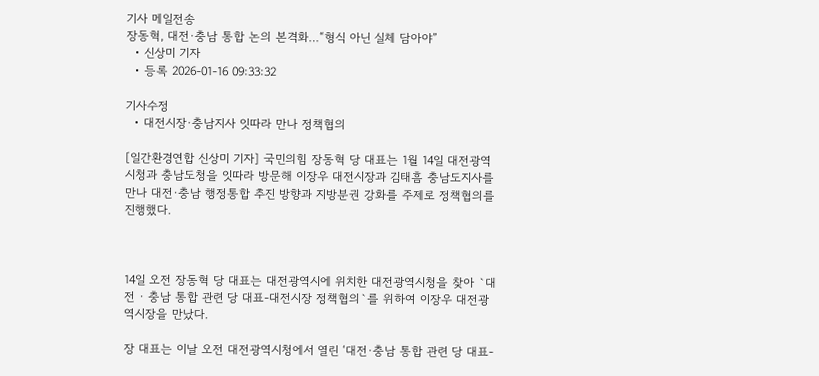기사 메일전송
장동혁, 대전·충남 통합 논의 본격화…“형식 아닌 실체 담아야”
  • 신상미 기자
  • 등록 2026-01-16 09:33:32

기사수정
  • 대전시장·충남지사 잇따라 만나 정책협의

[일간환경연합 신상미 기자] 국민의힘 장동혁 당 대표는 1월 14일 대전광역시청과 충남도청을 잇따라 방문해 이장우 대전시장과 김태흠 충남도지사를 만나 대전·충남 행정통합 추진 방향과 지방분권 강화를 주제로 정책협의를 진행했다.



14일 오전 장동혁 당 대표는 대전광역시에 위치한 대전광역시청을 찾아 `대전 · 충남 통합 관련 당 대표-대전시장 정책협의`를 위하여 이장우 대전광역시장을 만났다.

장 대표는 이날 오전 대전광역시청에서 열린 ‘대전·충남 통합 관련 당 대표-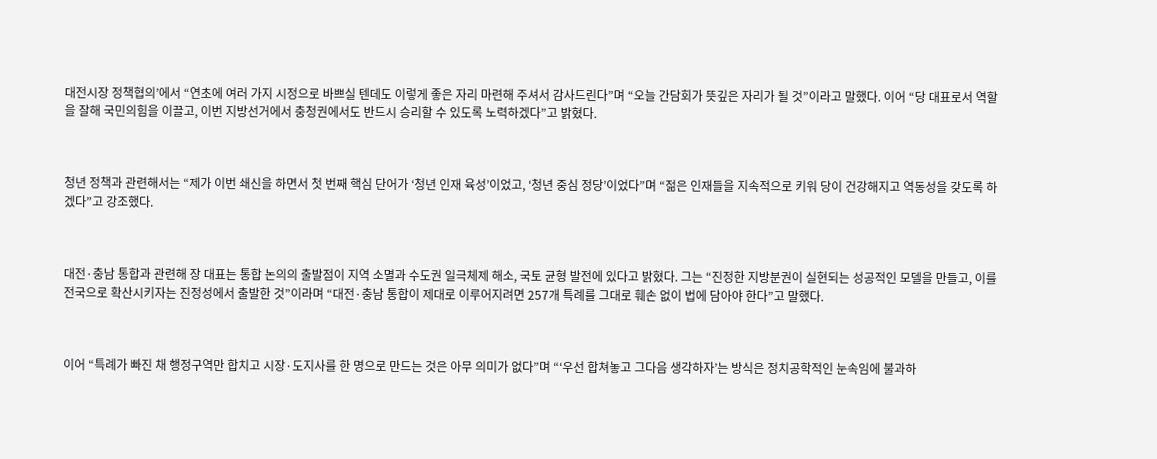대전시장 정책협의’에서 “연초에 여러 가지 시정으로 바쁘실 텐데도 이렇게 좋은 자리 마련해 주셔서 감사드린다”며 “오늘 간담회가 뜻깊은 자리가 될 것”이라고 말했다. 이어 “당 대표로서 역할을 잘해 국민의힘을 이끌고, 이번 지방선거에서 충청권에서도 반드시 승리할 수 있도록 노력하겠다”고 밝혔다.



청년 정책과 관련해서는 “제가 이번 쇄신을 하면서 첫 번째 핵심 단어가 ‘청년 인재 육성’이었고, ‘청년 중심 정당’이었다”며 “젊은 인재들을 지속적으로 키워 당이 건강해지고 역동성을 갖도록 하겠다”고 강조했다.



대전·충남 통합과 관련해 장 대표는 통합 논의의 출발점이 지역 소멸과 수도권 일극체제 해소, 국토 균형 발전에 있다고 밝혔다. 그는 “진정한 지방분권이 실현되는 성공적인 모델을 만들고, 이를 전국으로 확산시키자는 진정성에서 출발한 것”이라며 “대전·충남 통합이 제대로 이루어지려면 257개 특례를 그대로 훼손 없이 법에 담아야 한다”고 말했다.



이어 “특례가 빠진 채 행정구역만 합치고 시장·도지사를 한 명으로 만드는 것은 아무 의미가 없다”며 “‘우선 합쳐놓고 그다음 생각하자’는 방식은 정치공학적인 눈속임에 불과하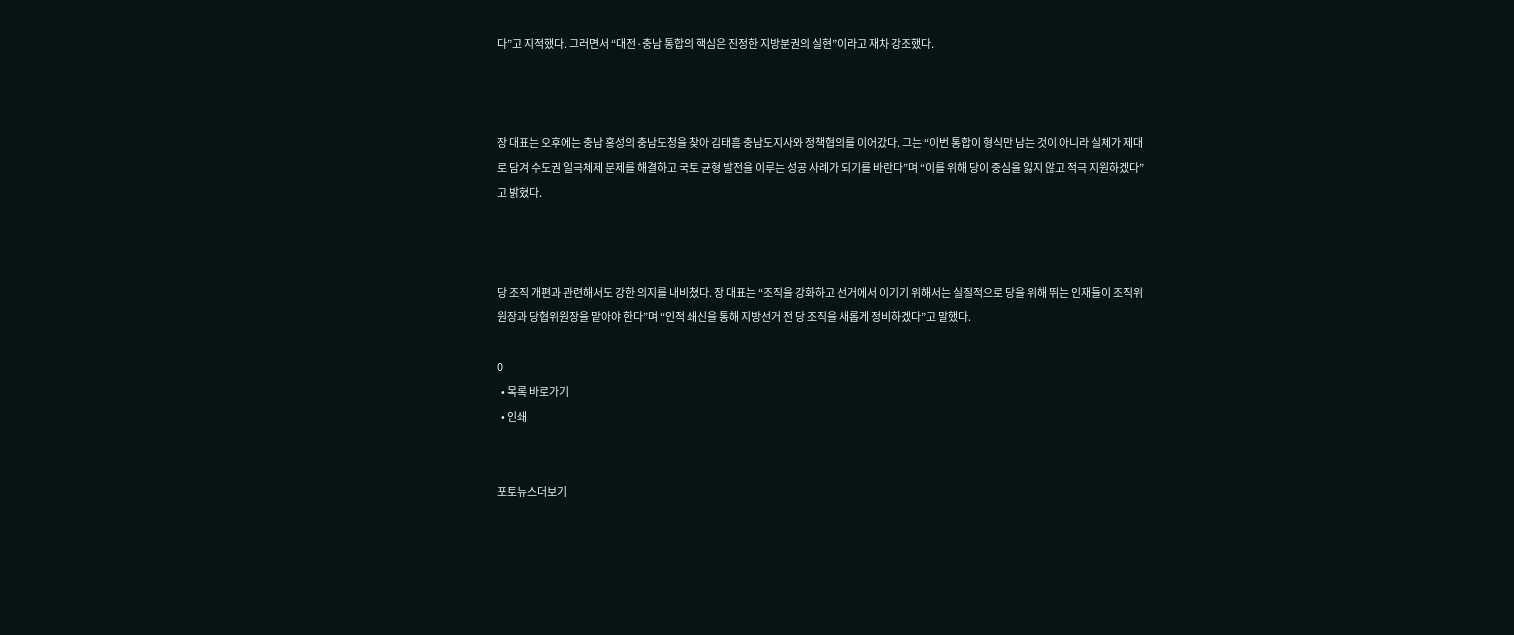다”고 지적했다. 그러면서 “대전·충남 통합의 핵심은 진정한 지방분권의 실현”이라고 재차 강조했다.



장 대표는 오후에는 충남 홍성의 충남도청을 찾아 김태흠 충남도지사와 정책협의를 이어갔다. 그는 “이번 통합이 형식만 남는 것이 아니라 실체가 제대로 담겨 수도권 일극체제 문제를 해결하고 국토 균형 발전을 이루는 성공 사례가 되기를 바란다”며 “이를 위해 당이 중심을 잃지 않고 적극 지원하겠다”고 밝혔다.



당 조직 개편과 관련해서도 강한 의지를 내비쳤다. 장 대표는 “조직을 강화하고 선거에서 이기기 위해서는 실질적으로 당을 위해 뛰는 인재들이 조직위원장과 당협위원장을 맡아야 한다”며 “인적 쇄신을 통해 지방선거 전 당 조직을 새롭게 정비하겠다”고 말했다.

0
  • 목록 바로가기
  • 인쇄


포토뉴스더보기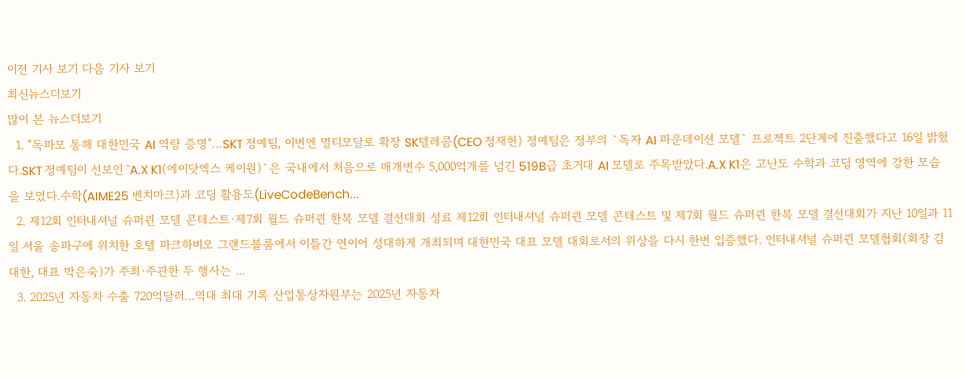이전 기사 보기 다음 기사 보기
최신뉴스더보기
많이 본 뉴스더보기
  1. "독파모 통해 대한민국 AI 역량 증명"…SKT 정예팀, 이번엔 멀티모달로 확장 SK텔레콤(CEO 정재헌) 정예팀은 정부의 `독자 AI 파운데이션 모델` 프로젝트 2단계에 진출했다고 16일 밝혔다.SKT 정예팀이 선보인 `A.X K1(에이닷엑스 케이원)`은 국내에서 처음으로 매개변수 5,000억개를 넘긴 519B급 초거대 AI 모델로 주목받았다.A.X K1은 고난도 수학과 코딩 영역에 강한 모습을 보였다.수학(AIME25 벤치마크)과 코딩 활용도(LiveCodeBench...
  2. 제12회 인터내셔널 슈퍼퀸 모델 콘테스트·제7회 월드 슈퍼퀸 한복 모델 결선대회 성료 제12회 인터내셔널 슈퍼퀸 모델 콘테스트 및 제7회 월드 슈퍼퀸 한복 모델 결선대회가 지난 10일과 11일 서울 송파구에 위치한 호텔 파크하비오 그랜드볼룸에서 이틀간 연이어 성대하게 개최되며 대한민국 대표 모델 대회로서의 위상을 다시 한번 입증했다. 인터내셔널 슈퍼퀸 모델협회(회장 김대한, 대표 박은숙)가 주최·주관한 두 행사는 ...
  3. 2025년 자동차 수출 720억달러…역대 최대 기록 산업통상자원부는 2025년 자동차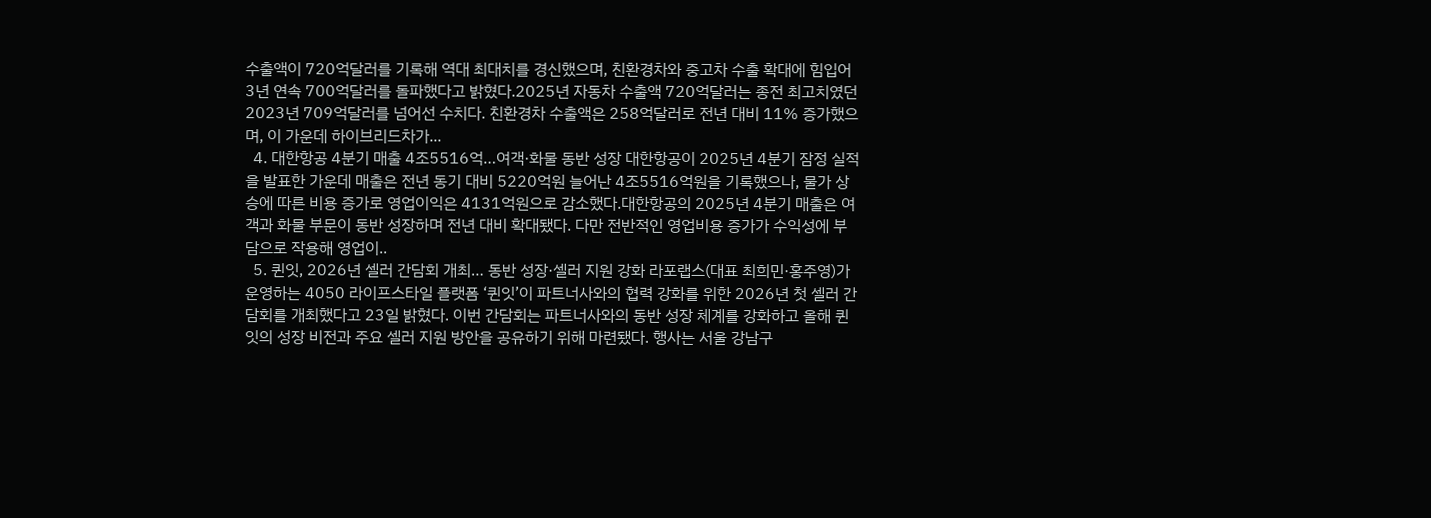수출액이 720억달러를 기록해 역대 최대치를 경신했으며, 친환경차와 중고차 수출 확대에 힘입어 3년 연속 700억달러를 돌파했다고 밝혔다.2025년 자동차 수출액 720억달러는 종전 최고치였던 2023년 709억달러를 넘어선 수치다. 친환경차 수출액은 258억달러로 전년 대비 11% 증가했으며, 이 가운데 하이브리드차가...
  4. 대한항공 4분기 매출 4조5516억…여객·화물 동반 성장 대한항공이 2025년 4분기 잠정 실적을 발표한 가운데 매출은 전년 동기 대비 5220억원 늘어난 4조5516억원을 기록했으나, 물가 상승에 따른 비용 증가로 영업이익은 4131억원으로 감소했다.대한항공의 2025년 4분기 매출은 여객과 화물 부문이 동반 성장하며 전년 대비 확대됐다. 다만 전반적인 영업비용 증가가 수익성에 부담으로 작용해 영업이..
  5. 퀸잇, 2026년 셀러 간담회 개최… 동반 성장·셀러 지원 강화 라포랩스(대표 최희민·홍주영)가 운영하는 4050 라이프스타일 플랫폼 ‘퀸잇’이 파트너사와의 협력 강화를 위한 2026년 첫 셀러 간담회를 개최했다고 23일 밝혔다. 이번 간담회는 파트너사와의 동반 성장 체계를 강화하고 올해 퀸잇의 성장 비전과 주요 셀러 지원 방안을 공유하기 위해 마련됐다. 행사는 서울 강남구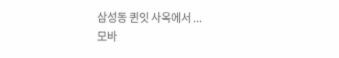삼성동 퀸잇 사옥에서 ...
모바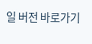일 버전 바로가기